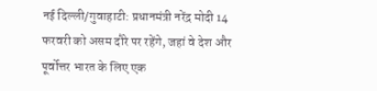नई दिल्ली/गुवाहाटी: प्रधानमंत्री नरेंद्र मोदी 14 फरवरी को असम दौरे पर रहेंगे, जहां वे देश और पूर्वोत्तर भारत के लिए एक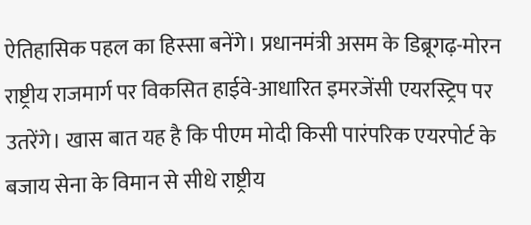ऐतिहासिक पहल का हिस्सा बनेंगे। प्रधानमंत्री असम के डिब्रूगढ़-मोरन राष्ट्रीय राजमार्ग पर विकसित हाईवे-आधारित इमरजेंसी एयरस्ट्रिप पर उतरेंगे। खास बात यह है कि पीएम मोदी किसी पारंपरिक एयरपोर्ट के बजाय सेना के विमान से सीधे राष्ट्रीय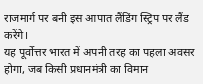राजमार्ग पर बनी इस आपात लैंडिंग स्ट्रिप पर लैंड करेंगे।
यह पूर्वोत्तर भारत में अपनी तरह का पहला अवसर होगा, जब किसी प्रधानमंत्री का विमान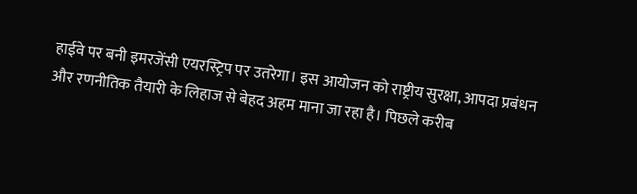हाईवे पर बनी इमरजेंसी एयरस्ट्रिप पर उतरेगा। इस आयोजन को राष्ट्रीय सुरक्षा, आपदा प्रबंधन और रणनीतिक तैयारी के लिहाज से बेहद अहम माना जा रहा है। पिछले करीब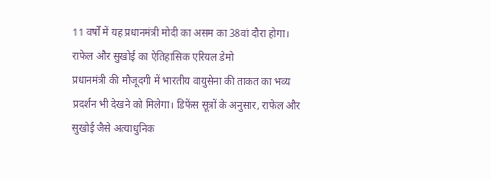11 वर्षों में यह प्रधानमंत्री मोदी का असम का 38वां दौरा होगा।
राफेल और सुखोई का ऐतिहासिक एरियल डेमो
प्रधानमंत्री की मौजूदगी में भारतीय वायुसेना की ताकत का भव्य प्रदर्शन भी देखने को मिलेगा। डिफेंस सूत्रों के अनुसार, राफेल और सुखोई जैसे अत्याधुनिक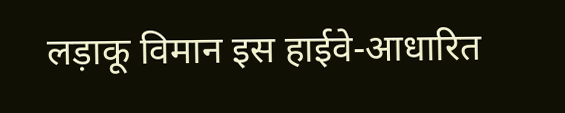लड़ाकू विमान इस हाईवे-आधारित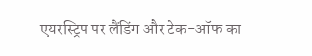एयरस्ट्रिप पर लैंडिंग और टेक-ऑफ का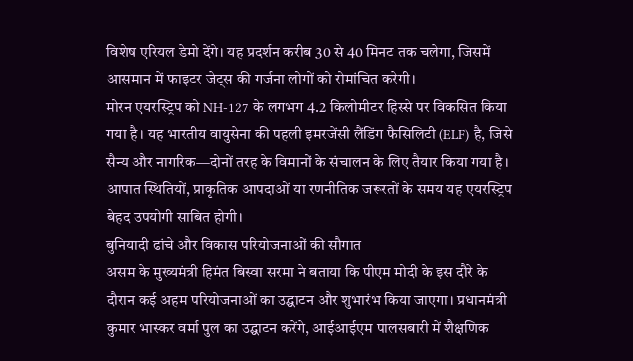विशेष एरियल डेमो देंगे। यह प्रदर्शन करीब 30 से 40 मिनट तक चलेगा, जिसमें आसमान में फाइटर जेट्स की गर्जना लोगों को रोमांचित करेगी।
मोरन एयरस्ट्रिप को NH-127 के लगभग 4.2 किलोमीटर हिस्से पर विकसित किया गया है। यह भारतीय वायुसेना की पहली इमरजेंसी लैंडिंग फैसिलिटी (ELF) है, जिसे सैन्य और नागरिक—दोनों तरह के विमानों के संचालन के लिए तैयार किया गया है। आपात स्थितियों, प्राकृतिक आपदाओं या रणनीतिक जरूरतों के समय यह एयरस्ट्रिप बेहद उपयोगी साबित होगी।
बुनियादी ढांचे और विकास परियोजनाओं की सौगात
असम के मुख्यमंत्री हिमंत बिस्वा सरमा ने बताया कि पीएम मोदी के इस दौरे के दौरान कई अहम परियोजनाओं का उद्घाटन और शुभारंभ किया जाएगा। प्रधानमंत्री कुमार भास्कर वर्मा पुल का उद्घाटन करेंगे, आईआईएम पालसबारी में शैक्षणिक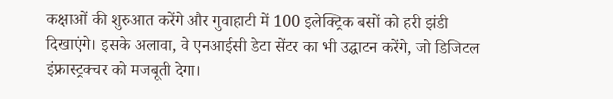कक्षाओं की शुरुआत करेंगे और गुवाहाटी में 100 इलेक्ट्रिक बसों को हरी झंडी दिखाएंगे। इसके अलावा, वे एनआईसी डेटा सेंटर का भी उद्घाटन करेंगे, जो डिजिटल इंफ्रास्ट्रक्चर को मजबूती देगा।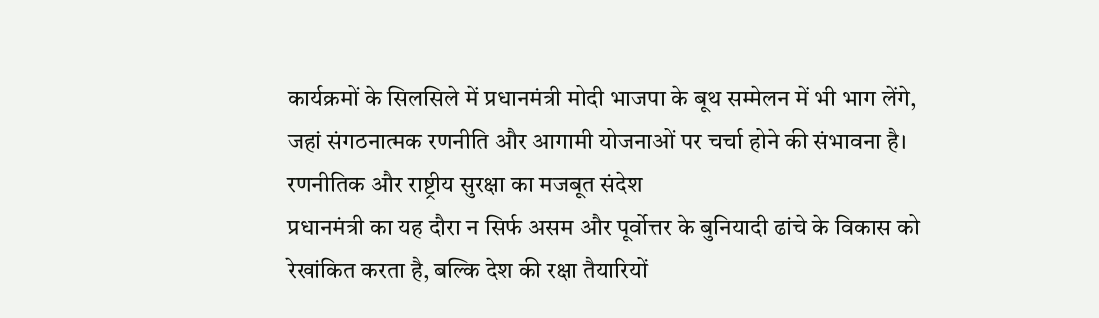कार्यक्रमों के सिलसिले में प्रधानमंत्री मोदी भाजपा के बूथ सम्मेलन में भी भाग लेंगे, जहां संगठनात्मक रणनीति और आगामी योजनाओं पर चर्चा होने की संभावना है।
रणनीतिक और राष्ट्रीय सुरक्षा का मजबूत संदेश
प्रधानमंत्री का यह दौरा न सिर्फ असम और पूर्वोत्तर के बुनियादी ढांचे के विकास को रेखांकित करता है, बल्कि देश की रक्षा तैयारियों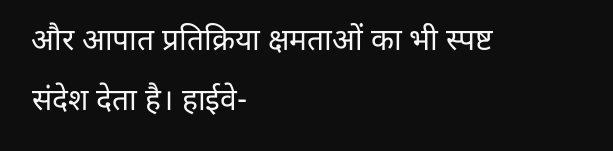और आपात प्रतिक्रिया क्षमताओं का भी स्पष्ट संदेश देता है। हाईवे-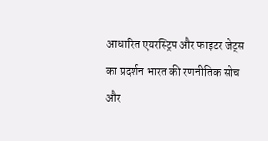आधारित एयरस्ट्रिप और फाइटर जेट्स का प्रदर्शन भारत की रणनीतिक सोच और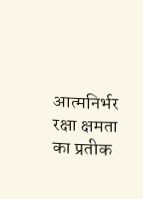आत्मनिर्भर रक्षा क्षमता का प्रतीक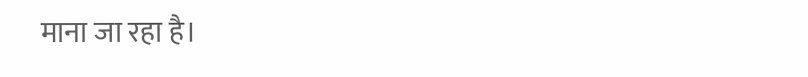माना जा रहा है।